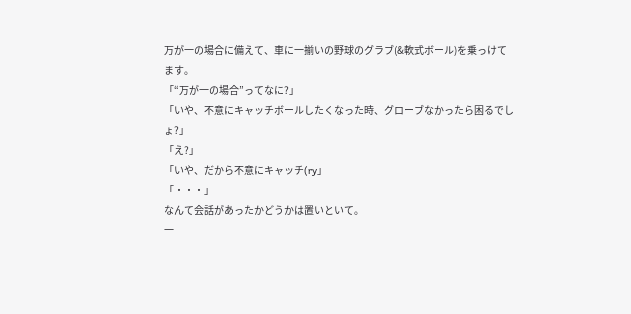万が一の場合に備えて、車に一揃いの野球のグラブ(&軟式ボール)を乗っけてます。
「“万が一の場合”ってなに?」
「いや、不意にキャッチボールしたくなった時、グローブなかったら困るでしょ?」
「え?」
「いや、だから不意にキャッチ(ry」
「・・・」
なんて会話があったかどうかは置いといて。
一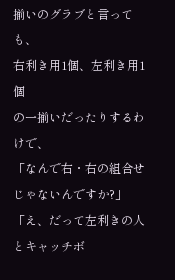揃いのグラブと言っても、
右利き用1個、左利き用1個
の一揃いだったりするわけで、
「なんで右・右の組合せじゃないんですか?」
「え、だって左利きの人とキャッチボ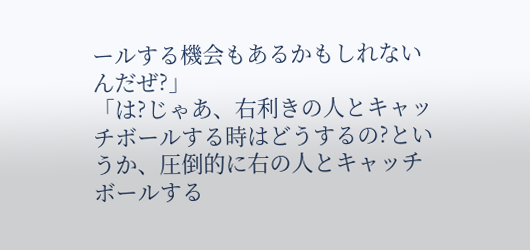ールする機会もあるかもしれないんだぜ?」
「は?じゃあ、右利きの人とキャッチボールする時はどうするの?というか、圧倒的に右の人とキャッチボールする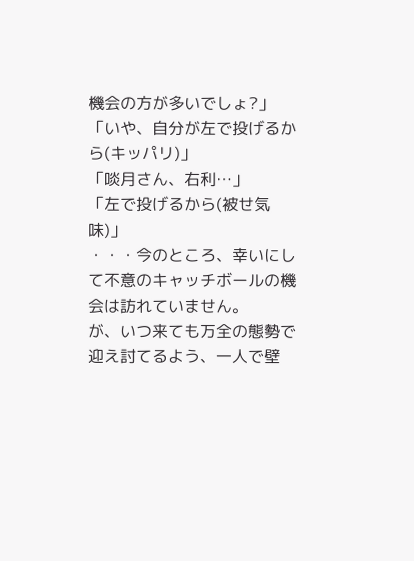機会の方が多いでしょ?」
「いや、自分が左で投げるから(キッパリ)」
「啖月さん、右利…」
「左で投げるから(被せ気味)」
・・・今のところ、幸いにして不意のキャッチボールの機会は訪れていません。
が、いつ来ても万全の態勢で迎え討てるよう、一人で壁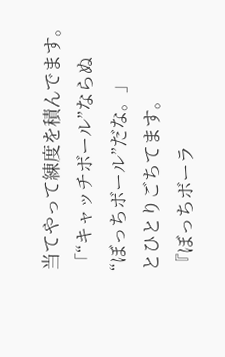当てやって練度を積んでます。
「“キャッチボール”ならぬ
“ぼっちボール”だな。」
とひとりごちてます。
『ぼっちボーラ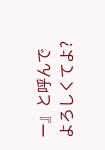ー』と呼んでよろしくてよ?